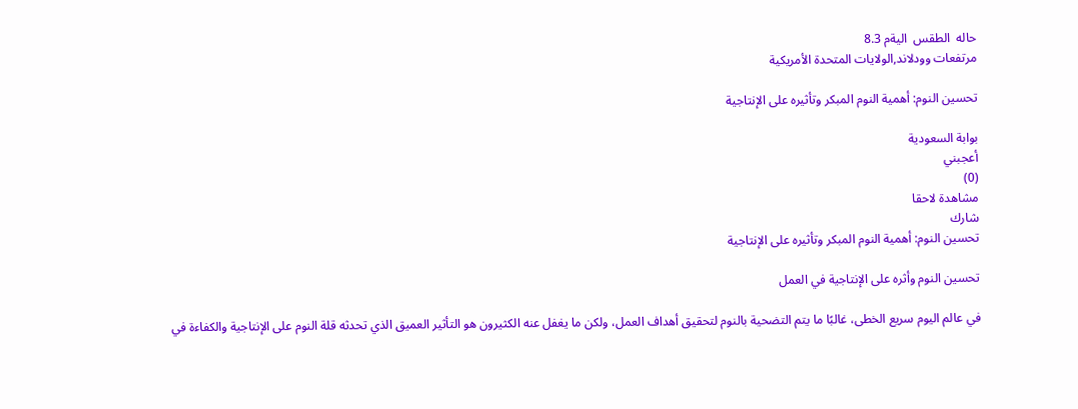حاله  الطقس  اليةم 8.3
مرتفعات وودلاند,الولايات المتحدة الأمريكية

تحسين النوم: أهمية النوم المبكر وتأثيره على الإنتاجية

بوابة السعودية
أعجبني
(0)
مشاهدة لاحقا
شارك
تحسين النوم: أهمية النوم المبكر وتأثيره على الإنتاجية

تحسين النوم وأثره على الإنتاجية في العمل

في عالم اليوم سريع الخطى، غالبًا ما يتم التضحية بالنوم لتحقيق أهداف العمل، ولكن ما يغفل عنه الكثيرون هو التأثير العميق الذي تحدثه قلة النوم على الإنتاجية والكفاءة في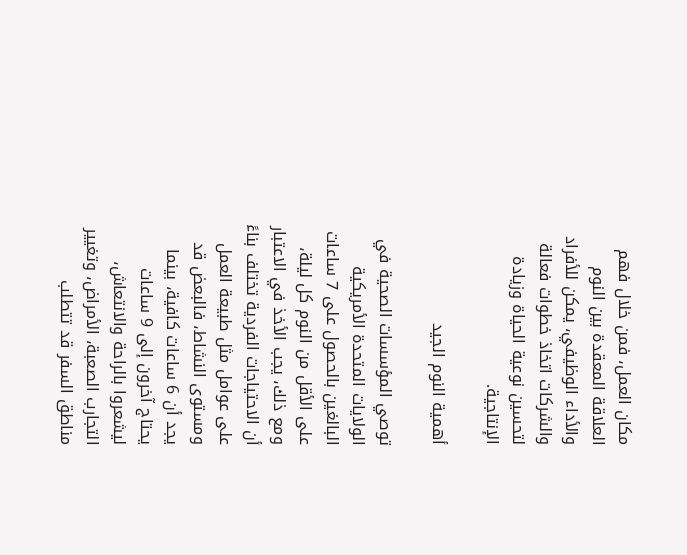مكان العمل، فمن خلال فهم العلاقة المعقدة بين النوم والأداء الوظيفي، يمكن للأفراد والشركات اتخاذ خطوات فعالة لتحسين نوعية الحياة وزيادة الإنتاجية.

أهمية النوم الجيد

توصي المؤسسات الصحية في الولايات المتحدة الأمريكية البالغين بالحصول على 7 ساعات على الأقل من النوم كل ليلة، ومع ذلك، يجب الأخذ في الاعتبار أن الاحتياجات الفردية تختلف بناءً على عوامل مثل طبيعة العمل ومستوى النشاط، فالبعض قد يجد أن 6 ساعات كافية، بينما يحتاج آخرون إلى 9 ساعات ليشعروا بالراحة والانتعاش، التجارب الصعبة، الأمراض، وتغيير مناطق السفر قد تتطلب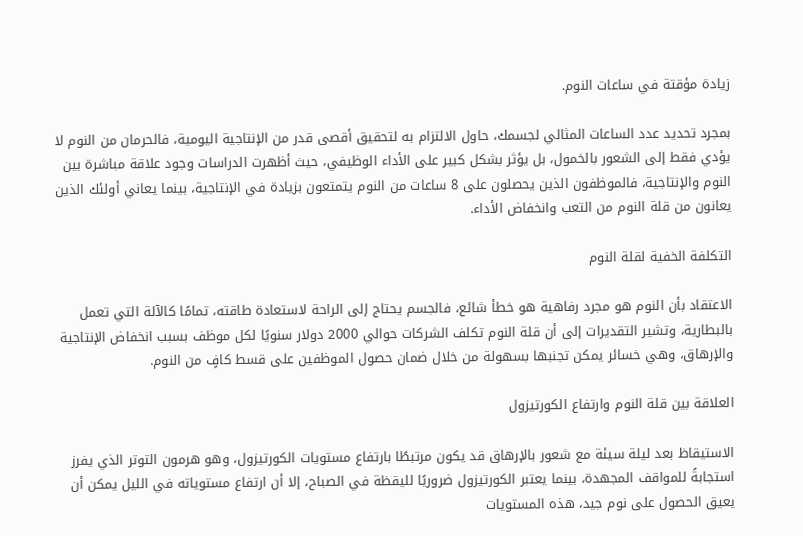زيادة مؤقتة في ساعات النوم.

بمجرد تحديد عدد الساعات المثالي لجسمك، حاول الالتزام به لتحقيق أقصى قدر من الإنتاجية اليومية، فالحرمان من النوم لا يؤدي فقط إلى الشعور بالخمول، بل يؤثر بشكل كبير على الأداء الوظيفي، حيث أظهرت الدراسات وجود علاقة مباشرة بين النوم والإنتاجية، فالموظفون الذين يحصلون على 8 ساعات من النوم يتمتعون بزيادة في الإنتاجية، بينما يعاني أولئك الذين يعانون من قلة النوم من التعب وانخفاض الأداء.

التكلفة الخفية لقلة النوم

الاعتقاد بأن النوم هو مجرد رفاهية هو خطأ شائع، فالجسم يحتاج إلى الراحة لاستعادة طاقته، تمامًا كالآلة التي تعمل بالبطارية، وتشير التقديرات إلى أن قلة النوم تكلف الشركات حوالي 2000 دولار سنويًا لكل موظف بسبب انخفاض الإنتاجية والإرهاق، وهي خسائر يمكن تجنبها بسهولة من خلال ضمان حصول الموظفين على قسط كافٍ من النوم.

العلاقة بين قلة النوم وارتفاع الكورتيزول

الاستيقاظ بعد ليلة سيئة مع شعور بالإرهاق قد يكون مرتبطًا بارتفاع مستويات الكورتيزول، وهو هرمون التوتر الذي يفرز استجابةً للمواقف المجهدة، بينما يعتبر الكورتيزول ضروريًا لليقظة في الصباح، إلا أن ارتفاع مستوياته في الليل يمكن أن يعيق الحصول على نوم جيد، هذه المستويات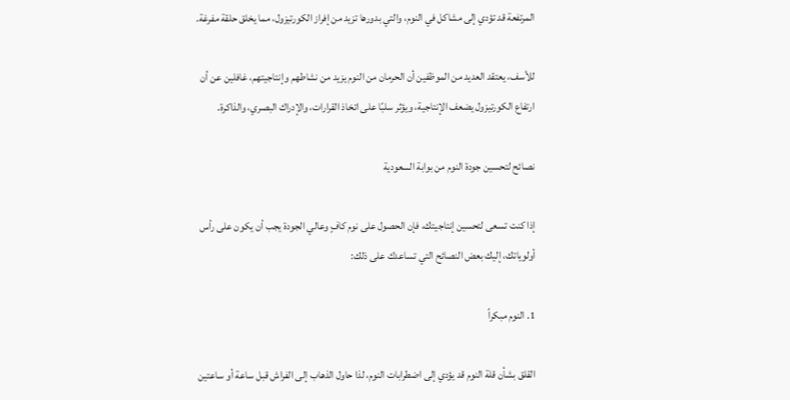المرتفعة قد تؤدي إلى مشاكل في النوم، والتي بدورها تزيد من إفراز الكورتيزول، مما يخلق حلقة مفرغة.

للأسف، يعتقد العديد من الموظفين أن الحرمان من النوم يزيد من نشاطهم وإنتاجيتهم، غافلين عن أن ارتفاع الكورتيزول يضعف الإنتاجية، ويؤثر سلبًا على اتخاذ القرارات، والإدراك البصري، والذاكرة.

نصائح لتحسين جودة النوم من بوابة السعودية

إذا كنت تسعى لتحسين إنتاجيتك، فإن الحصول على نوم كافٍ وعالي الجودة يجب أن يكون على رأس أولوياتك، إليك بعض النصائح التي تساعدك على ذلك:

1. النوم مبكراً

القلق بشأن قلة النوم قد يؤدي إلى اضطرابات النوم، لذا حاول الذهاب إلى الفراش قبل ساعة أو ساعتين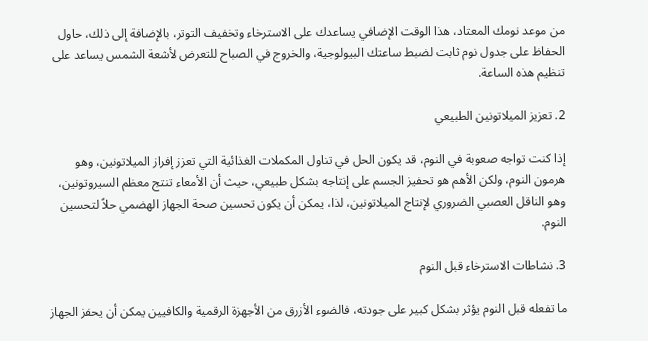من موعد نومك المعتاد، هذا الوقت الإضافي يساعدك على الاسترخاء وتخفيف التوتر، بالإضافة إلى ذلك، حاول الحفاظ على جدول نوم ثابت لضبط ساعتك البيولوجية، والخروج في الصباح للتعرض لأشعة الشمس يساعد على تنظيم هذه الساعة.

2. تعزيز الميلاتونين الطبيعي

إذا كنت تواجه صعوبة في النوم، قد يكون الحل في تناول المكملات الغذائية التي تعزز إفراز الميلاتونين، وهو هرمون النوم، ولكن الأهم هو تحفيز الجسم على إنتاجه بشكل طبيعي، حيث أن الأمعاء تنتج معظم السيروتونين، وهو الناقل العصبي الضروري لإنتاج الميلاتونين، لذا، يمكن أن يكون تحسين صحة الجهاز الهضمي حلاً لتحسين النوم.

3. نشاطات الاسترخاء قبل النوم

ما تفعله قبل النوم يؤثر بشكل كبير على جودته، فالضوء الأزرق من الأجهزة الرقمية والكافيين يمكن أن يحفز الجهاز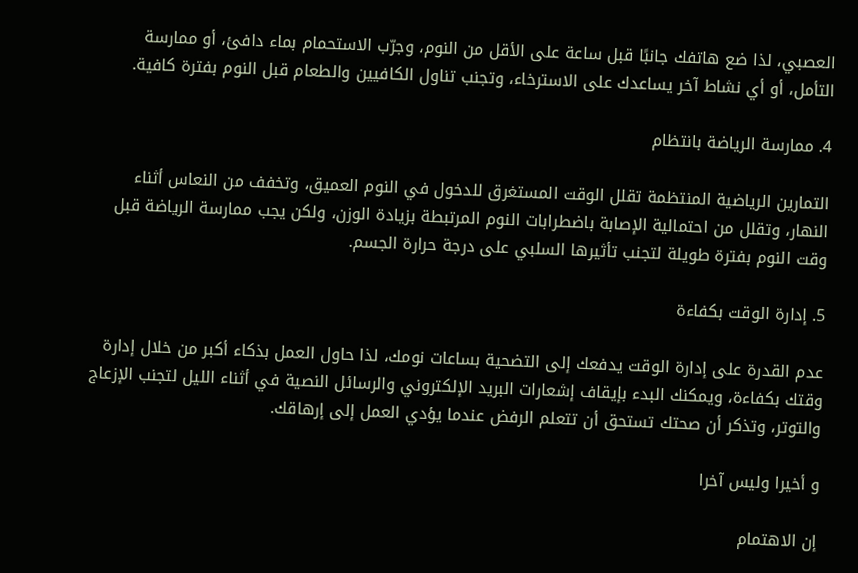العصبي، لذا ضع هاتفك جانبًا قبل ساعة على الأقل من النوم، وجرّب الاستحمام بماء دافئ، أو ممارسة التأمل، أو أي نشاط آخر يساعدك على الاسترخاء، وتجنب تناول الكافيين والطعام قبل النوم بفترة كافية.

4. ممارسة الرياضة بانتظام

التمارين الرياضية المنتظمة تقلل الوقت المستغرق للدخول في النوم العميق، وتخفف من النعاس أثناء النهار، وتقلل من احتمالية الإصابة باضطرابات النوم المرتبطة بزيادة الوزن، ولكن يجب ممارسة الرياضة قبل وقت النوم بفترة طويلة لتجنب تأثيرها السلبي على درجة حرارة الجسم.

5. إدارة الوقت بكفاءة

عدم القدرة على إدارة الوقت يدفعك إلى التضحية بساعات نومك، لذا حاول العمل بذكاء أكبر من خلال إدارة وقتك بكفاءة، ويمكنك البدء بإيقاف إشعارات البريد الإلكتروني والرسائل النصية في أثناء الليل لتجنب الإزعاج والتوتر، وتذكر أن صحتك تستحق أن تتعلم الرفض عندما يؤدي العمل إلى إرهاقك.

و أخيرا وليس آخرا

إن الاهتمام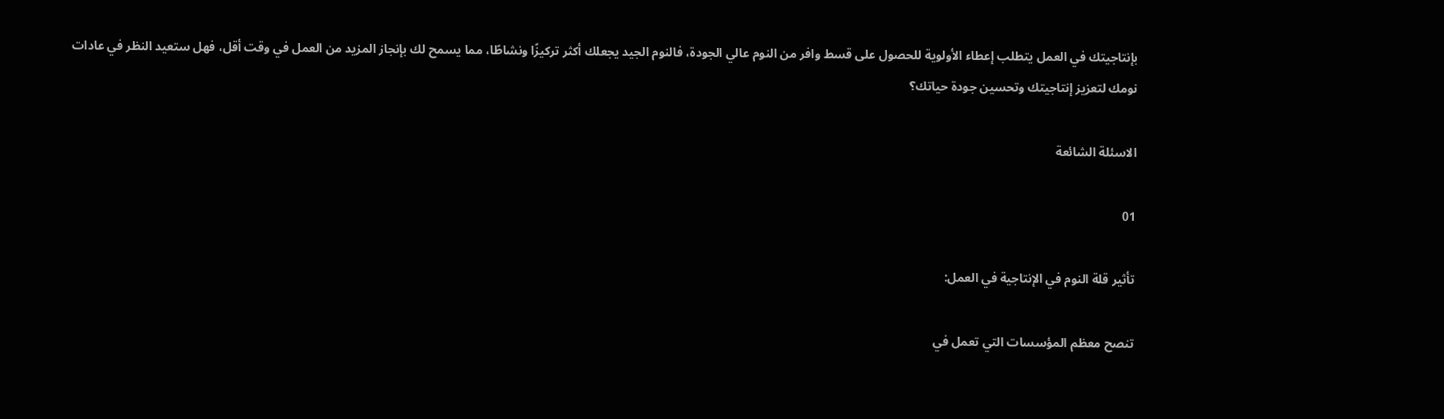بإنتاجيتك في العمل يتطلب إعطاء الأولوية للحصول على قسط وافر من النوم عالي الجودة، فالنوم الجيد يجعلك أكثر تركيزًا ونشاطًا، مما يسمح لك بإنجاز المزيد من العمل في وقت أقل، فهل ستعيد النظر في عادات نومك لتعزيز إنتاجيتك وتحسين جودة حياتك؟

الاسئلة الشائعة

01

تأثير قلة النوم في الإنتاجية في العمل:

تنصح معظم المؤسسات التي تعمل في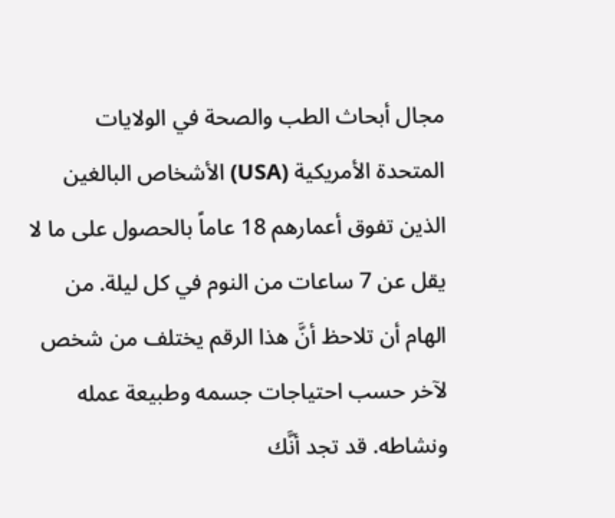مجال أبحاث الطب والصحة في الولايات المتحدة الأمريكية (USA) الأشخاص البالغين الذين تفوق أعمارهم 18 عاماً بالحصول على ما لا يقل عن 7 ساعات من النوم في كل ليلة. من الهام أن تلاحظ أنَّ هذا الرقم يختلف من شخص لآخر حسب احتياجات جسمه وطبيعة عمله ونشاطه. قد تجد أنَّك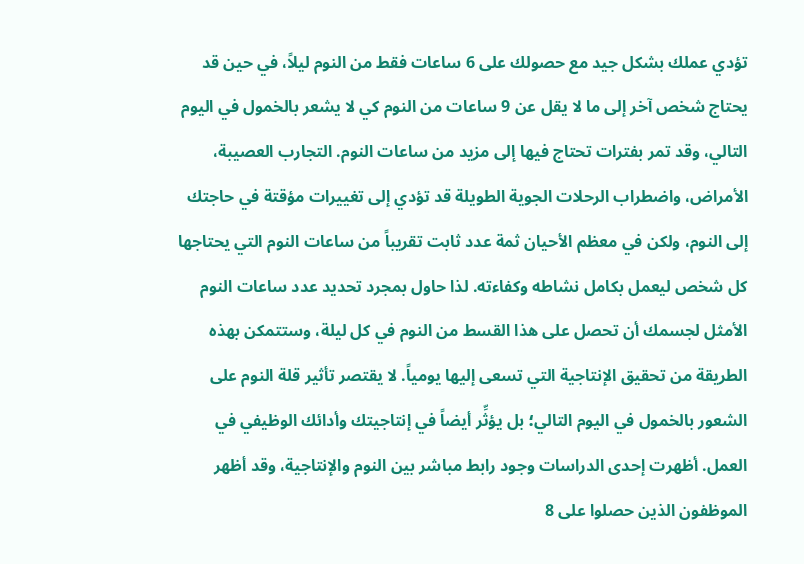تؤدي عملك بشكل جيد مع حصولك على 6 ساعات فقط من النوم ليلاً، في حين قد يحتاج شخص آخر إلى ما لا يقل عن 9 ساعات من النوم كي لا يشعر بالخمول في اليوم التالي، وقد تمر بفترات تحتاج فيها إلى مزيد من ساعات النوم. التجارب العصيبة، الأمراض، واضطراب الرحلات الجوية الطويلة قد تؤدي إلى تغييرات مؤقتة في حاجتك إلى النوم، ولكن في معظم الأحيان ثمة عدد ثابت تقريباً من ساعات النوم التي يحتاجها كل شخص ليعمل بكامل نشاطه وكفاءته. لذا حاول بمجرد تحديد عدد ساعات النوم الأمثل لجسمك أن تحصل على هذا القسط من النوم في كل ليلة، وستتمكن بهذه الطريقة من تحقيق الإنتاجية التي تسعى إليها يومياً. لا يقتصر تأثير قلة النوم على الشعور بالخمول في اليوم التالي؛ بل يؤثِّر أيضاً في إنتاجيتك وأدائك الوظيفي في العمل. أظهرت إحدى الدراسات وجود رابط مباشر بين النوم والإنتاجية، وقد أظهر الموظفون الذين حصلوا على 8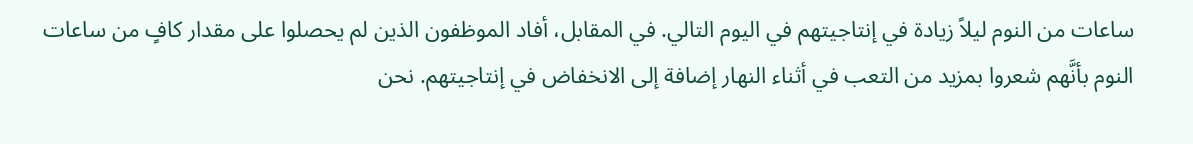ساعات من النوم ليلاً زيادة في إنتاجيتهم في اليوم التالي. في المقابل، أفاد الموظفون الذين لم يحصلوا على مقدار كافٍ من ساعات النوم بأنَّهم شعروا بمزيد من التعب في أثناء النهار إضافة إلى الانخفاض في إنتاجيتهم. نحن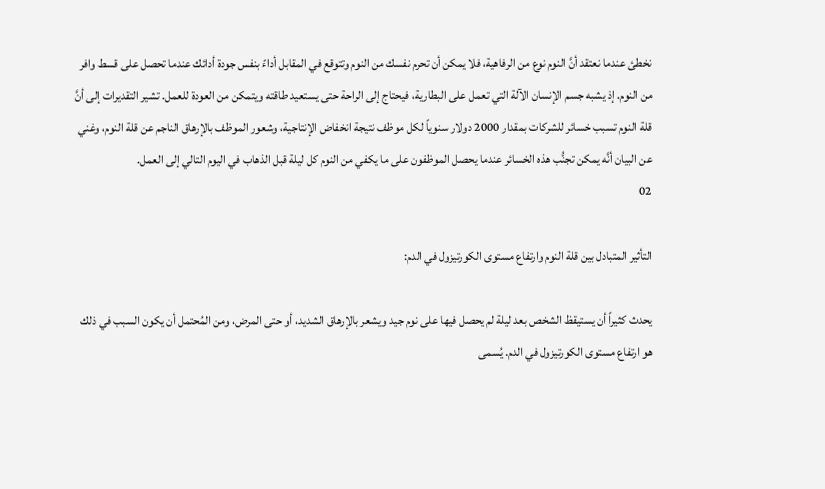نخطئ عندما نعتقد أنَّ النوم نوع من الرفاهية، فلا يمكن أن تحرم نفسك من النوم وتتوقع في المقابل أداءً بنفس جودة أدائك عندما تحصل على قسط وافر من النوم. إذ يشبه جسم الإنسان الآلة التي تعمل على البطارية، فيحتاج إلى الراحة حتى يستعيد طاقته ويتمكن من العودة للعمل. تشير التقديرات إلى أنَّ قلة النوم تسبب خسائر للشركات بمقدار 2000 دولار سنوياً لكل موظف نتيجة انخفاض الإنتاجية، وشعور الموظف بالإرهاق الناجم عن قلة النوم، وغني عن البيان أنَّه يمكن تجنُّب هذه الخسائر عندما يحصل الموظفون على ما يكفي من النوم كل ليلة قبل الذهاب في اليوم التالي إلى العمل.
02

التأثير المتبادل بين قلة النوم وارتفاع مستوى الكورتيزول في الدم:

يحدث كثيراً أن يستيقظ الشخص بعد ليلة لم يحصل فيها على نوم جيد ويشعر بالإرهاق الشديد، أو حتى المرض، ومن المُحتمل أن يكون السبب في ذلك هو ارتفاع مستوى الكورتيزول في الدم. يُسمى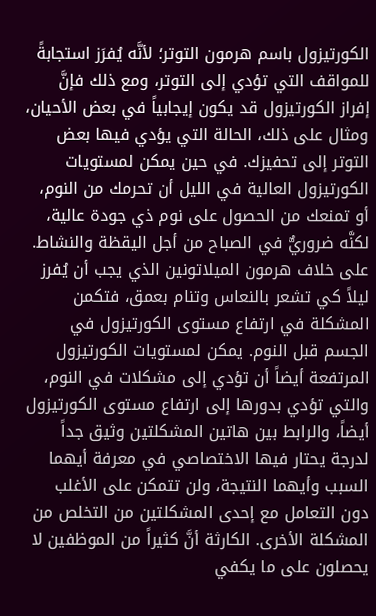الكورتيزول باسم هرمون التوتر؛ لأنَّه يُفرَز استجابةً للمواقف التي تؤدي إلى التوتر، ومع ذلك فإنَّ إفراز الكورتيزول قد يكون إيجابياً في بعض الأحيان، ومثال على ذلك، الحالة التي يؤدي فيها بعض التوتر إلى تحفيزك. في حين يمكن لمستويات الكورتيزول العالية في الليل أن تحرمك من النوم، أو تمنعك من الحصول على نوم ذي جودة عالية، لكنَّه ضروريٌّ في الصباح من أجل اليقظة والنشاط. على خلاف هرمون الميلاتونين الذي يجب أن يُفرز ليلاً كي تشعر بالنعاس وتنام بعمق، فتكمن المشكلة في ارتفاع مستوى الكورتيزول في الجسم قبل النوم. يمكن لمستويات الكورتيزول المرتفعة أيضاً أن تؤدي إلى مشكلات في النوم، والتي تؤدي بدورها إلى ارتفاع مستوى الكورتيزول أيضاً، والرابط بين هاتين المشكلتين وثيق جداً لدرجة يحتار فيها الاختصاصي في معرفة أيهما السبب وأيهما النتيجة، ولن تتمكن على الأغلب دون التعامل مع إحدى المشكلتين من التخلص من المشكلة الأخرى. الكارثة أنَّ كثيراً من الموظفين لا يحصلون على ما يكفي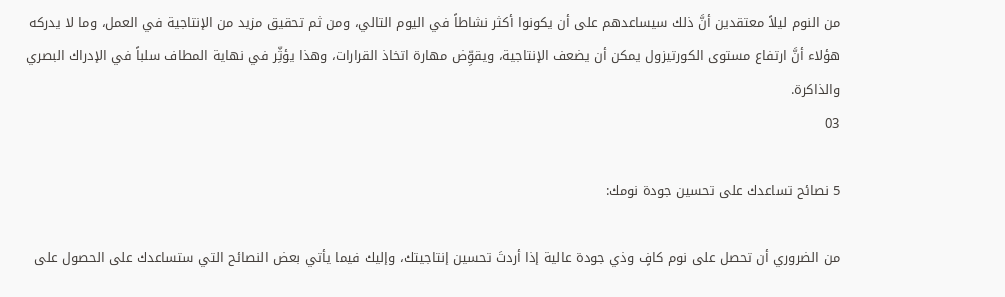من النوم ليلاً معتقدين أنَّ ذلك سيساعدهم على أن يكونوا أكثر نشاطاً في اليوم التالي، ومن ثم تحقيق مزيد من الإنتاجية في العمل، وما لا يدركه هؤلاء أنَّ ارتفاع مستوى الكورتيزول يمكن أن يضعف الإنتاجية، ويقوِّض مهارة اتخاذ القرارات، وهذا يؤثِّر في نهاية المطاف سلباً في الإدراك البصري والذاكرة.
03

5 نصائح تساعدك على تحسين جودة نومك:

من الضروري أن تحصل على نوم كافٍ وذي جودة عالية إذا أردتَ تحسين إنتاجيتك، وإليك فيما يأتي بعض النصائح التي ستساعدك على الحصول على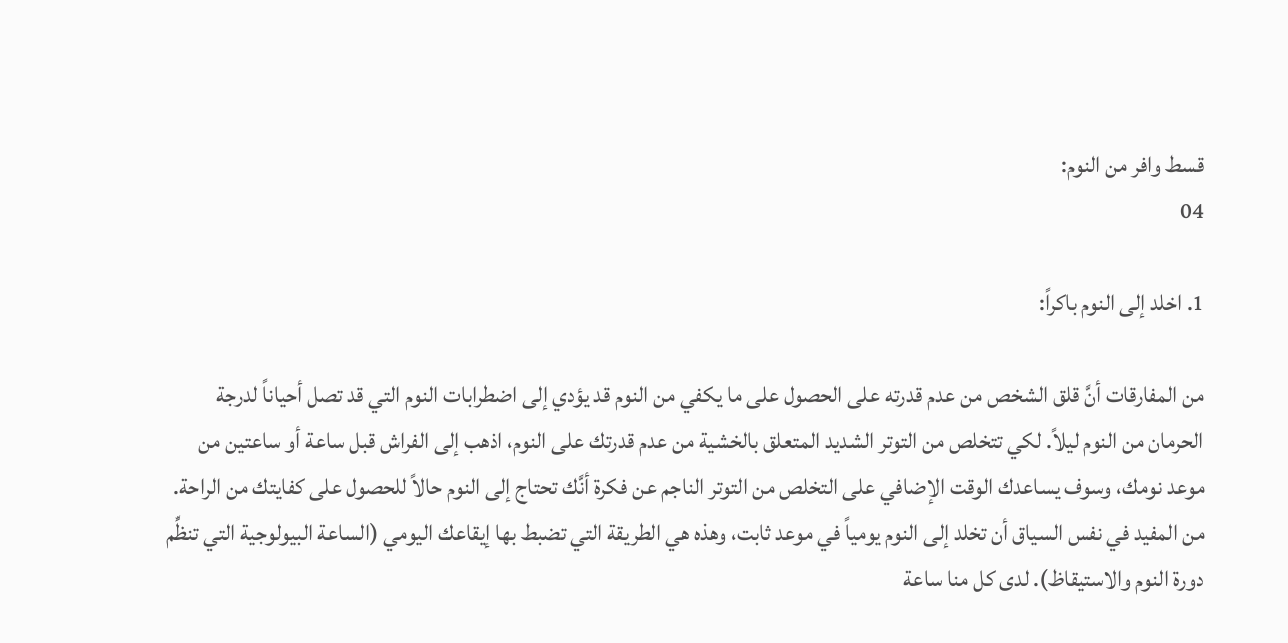قسط وافر من النوم:
04

1. اخلد إلى النوم باكراً:

من المفارقات أنَّ قلق الشخص من عدم قدرته على الحصول على ما يكفي من النوم قد يؤدي إلى اضطرابات النوم التي قد تصل أحياناً لدرجة الحرمان من النوم ليلاً. لكي تتخلص من التوتر الشديد المتعلق بالخشية من عدم قدرتك على النوم، اذهب إلى الفراش قبل ساعة أو ساعتين من موعد نومك، وسوف يساعدك الوقت الإضافي على التخلص من التوتر الناجم عن فكرة أنَّك تحتاج إلى النوم حالاً للحصول على كفايتك من الراحة. من المفيد في نفس السياق أن تخلد إلى النوم يومياً في موعد ثابت، وهذه هي الطريقة التي تضبط بها إيقاعك اليومي (الساعة البيولوجية التي تنظِّم دورة النوم والاستيقاظ). لدى كل منا ساعة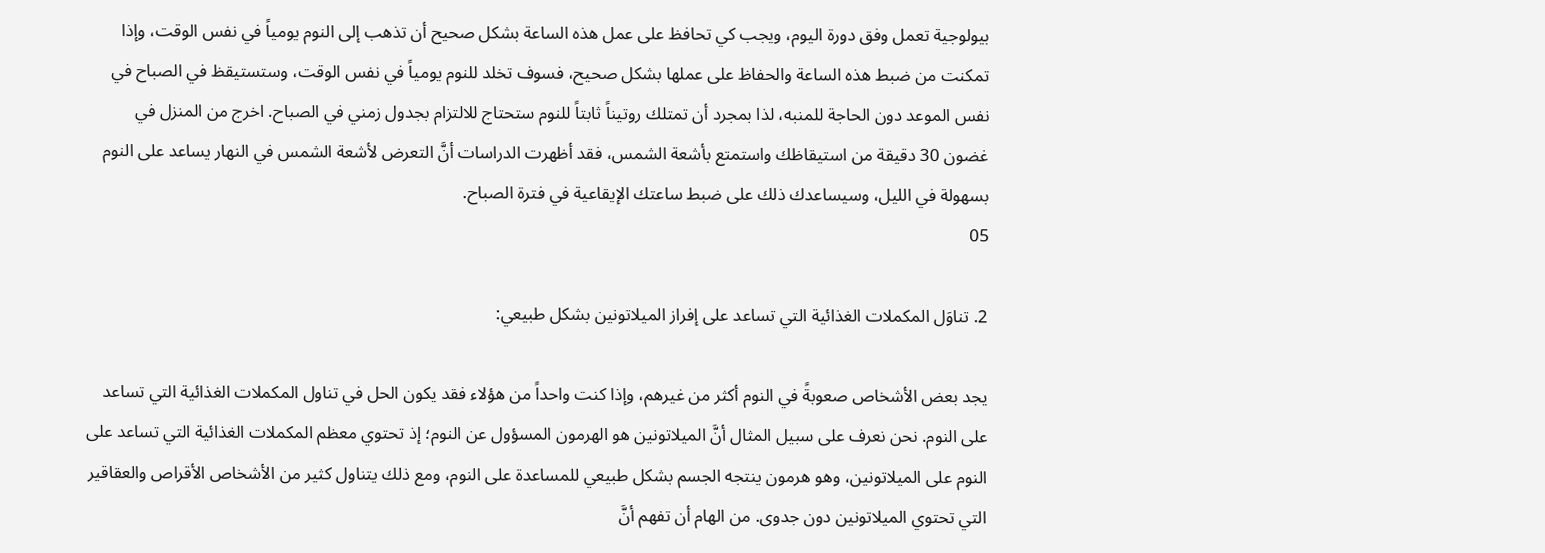بيولوجية تعمل وفق دورة اليوم، ويجب كي تحافظ على عمل هذه الساعة بشكل صحيح أن تذهب إلى النوم يومياً في نفس الوقت، وإذا تمكنت من ضبط هذه الساعة والحفاظ على عملها بشكل صحيح، فسوف تخلد للنوم يومياً في نفس الوقت، وستستيقظ في الصباح في نفس الموعد دون الحاجة للمنبه، لذا بمجرد أن تمتلك روتيناً ثابتاً للنوم ستحتاج للالتزام بجدول زمني في الصباح. اخرج من المنزل في غضون 30 دقيقة من استيقاظك واستمتع بأشعة الشمس، فقد أظهرت الدراسات أنَّ التعرض لأشعة الشمس في النهار يساعد على النوم بسهولة في الليل، وسيساعدك ذلك على ضبط ساعتك الإيقاعية في فترة الصباح.
05

2. تناوَل المكملات الغذائية التي تساعد على إفراز الميلاتونين بشكل طبيعي:

يجد بعض الأشخاص صعوبةً في النوم أكثر من غيرهم، وإذا كنت واحداً من هؤلاء فقد يكون الحل في تناول المكملات الغذائية التي تساعد على النوم. نحن نعرف على سبيل المثال أنَّ الميلاتونين هو الهرمون المسؤول عن النوم؛ إذ تحتوي معظم المكملات الغذائية التي تساعد على النوم على الميلاتونين، وهو هرمون ينتجه الجسم بشكل طبيعي للمساعدة على النوم، ومع ذلك يتناول كثير من الأشخاص الأقراص والعقاقير التي تحتوي الميلاتونين دون جدوى. من الهام أن تفهم أنَّ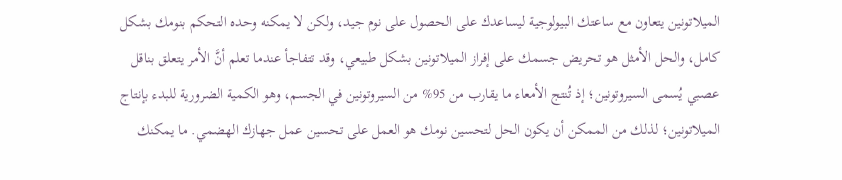الميلاتونين يتعاون مع ساعتك البيولوجية ليساعدك على الحصول على نوم جيد، ولكن لا يمكنه وحده التحكم بنومك بشكل كامل، والحل الأمثل هو تحريض جسمك على إفراز الميلاتونين بشكل طبيعي، وقد تتفاجأ عندما تعلم أنَّ الأمر يتعلق بناقل عصبي يُسمى السيروتونين؛ إذ تُنتج الأمعاء ما يقارب من 95% من السيروتونين في الجسم، وهو الكمية الضرورية للبدء بإنتاج الميلاتونين؛ لذلك من الممكن أن يكون الحل لتحسين نومك هو العمل على تحسين عمل جهازك الهضمي. ما يمكنك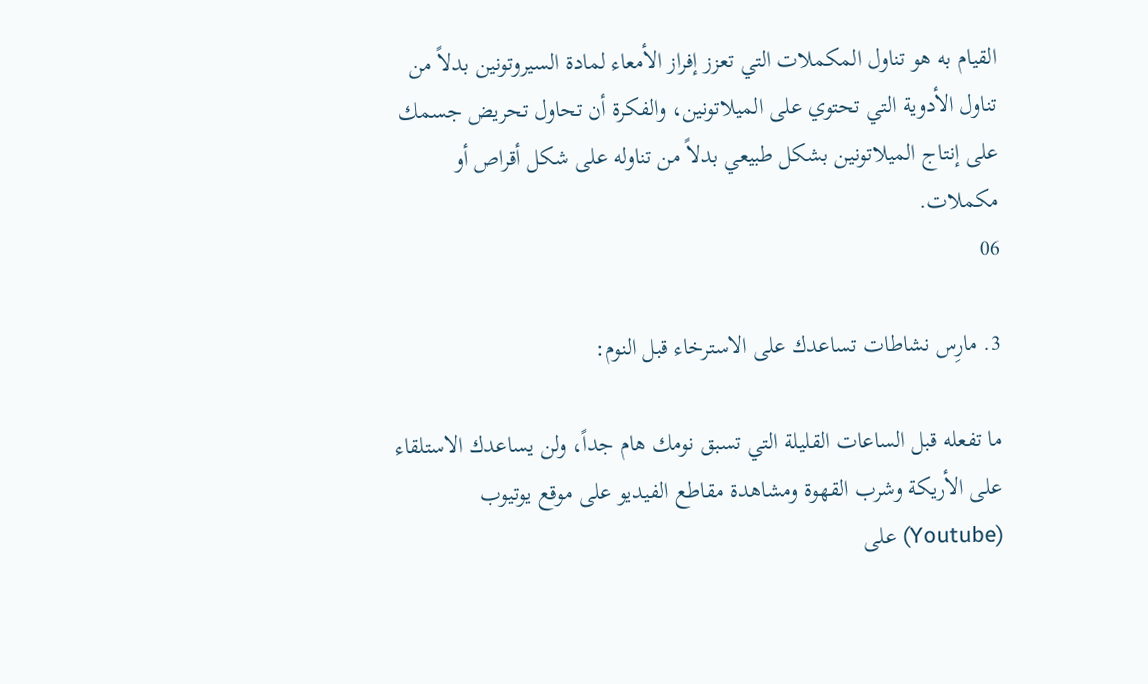القيام به هو تناول المكملات التي تعزز إفراز الأمعاء لمادة السيروتونين بدلاً من تناول الأدوية التي تحتوي على الميلاتونين، والفكرة أن تحاول تحريض جسمك على إنتاج الميلاتونين بشكل طبيعي بدلاً من تناوله على شكل أقراص أو مكملات.
06

3. مارِس نشاطات تساعدك على الاسترخاء قبل النوم:

ما تفعله قبل الساعات القليلة التي تسبق نومك هام جداً، ولن يساعدك الاستلقاء على الأريكة وشرب القهوة ومشاهدة مقاطع الفيديو على موقع يوتيوب (Youtube) على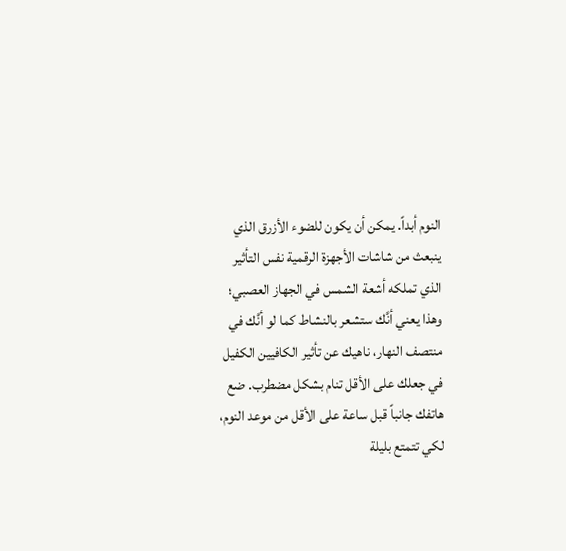النوم أبداً. يمكن أن يكون للضوء الأزرق الذي ينبعث من شاشات الأجهزة الرقمية نفس التأثير الذي تملكه أشعة الشمس في الجهاز العصبي؛ وهذا يعني أنَّك ستشعر بالنشاط كما لو أنَّك في منتصف النهار، ناهيك عن تأثير الكافيين الكفيل في جعلك على الأقل تنام بشكل مضطرب. ضع هاتفك جانباً قبل ساعة على الأقل من موعد النوم، لكي تتمتع بليلة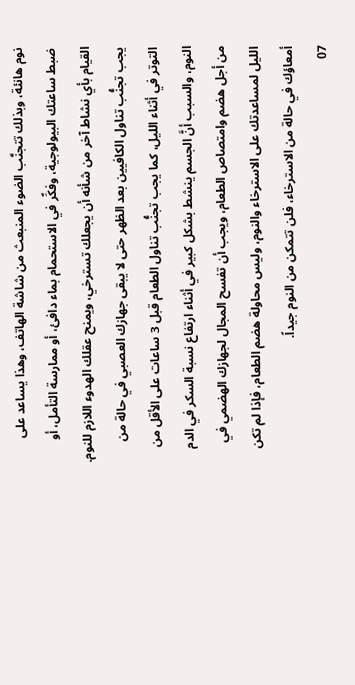نوم هانئة، وبذلك تتجنَّب الضوء المنبعث من شاشة الهاتف، وهذا يساعد على ضبط ساعتك البيولوجية، وفكِّر في الاستحمام بماء دافئ، أو ممارسة التأمل، أو القيام بأي نشاط آخر من شأنه أن يجعلك تسترخي، ويمنح عقلك الهدوء اللازم للنوم. يجب تجنُّب تناول الكافيين بعد الظهر حتى لا يبقى جهازك العصبي في حالة من التوتر في أثناء الليل، كما يجب تجنُّب تناول الطعام قبل 3 ساعات على الأقل من النوم، والسبب أنَّ الجسم ينشط بشكل كبير في أثناء ارتفاع نسبة السكر في الدم من أجل هضم وامتصاص الطعام، ويجب أن تفسح المجال لجهازك الهضمي في الليل لمساعدتك على الاسترخاء والنوم، وليس محاولة هضم الطعام، فإذا لم تكن أمعاؤك في حالة من الاسترخاء، فلن تتمكن من النوم جيداً.
07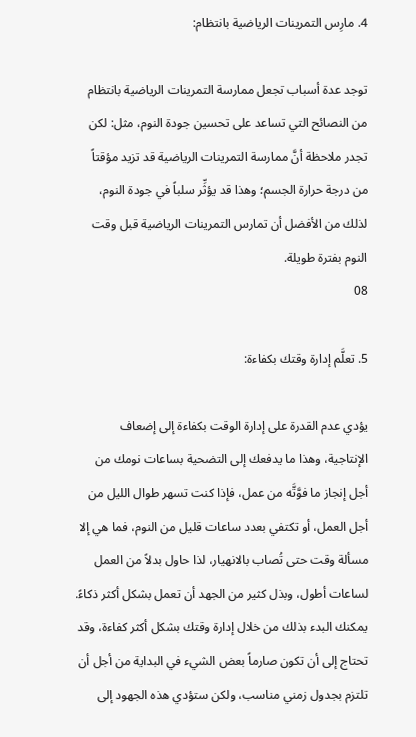4. مارِس التمرينات الرياضية بانتظام:

توجد عدة أسباب تجعل ممارسة التمرينات الرياضية بانتظام من النصائح التي تساعد على تحسين جودة النوم، مثل: لكن تجدر ملاحظة أنَّ ممارسة التمرينات الرياضية قد تزيد مؤقتاً من درجة حرارة الجسم؛ وهذا قد يؤثِّر سلباً في جودة النوم، لذلك من الأفضل أن تمارس التمرينات الرياضية قبل وقت النوم بفترة طويلة.
08

5. تعلَّم إدارة وقتك بكفاءة:

يؤدي عدم القدرة على إدارة الوقت بكفاءة إلى إضعاف الإنتاجية، وهذا ما يدفعك إلى التضحية بساعات نومك من أجل إنجاز ما فوَّتَّه من عمل، فإذا كنت تسهر طوال الليل من أجل العمل، أو تكتفي بعدد ساعات قليل من النوم، فما هي إلا مسألة وقت حتى تُصاب بالانهيار، لذا حاول بدلاً من العمل لساعات أطول، وبذل كثير من الجهد أن تعمل بشكل أكثر ذكاءً. يمكنك البدء بذلك من خلال إدارة وقتك بشكل أكثر كفاءة، وقد تحتاج إلى أن تكون صارماً بعض الشيء في البداية من أجل أن تلتزم بجدول زمني مناسب، ولكن ستؤدي هذه الجهود إلى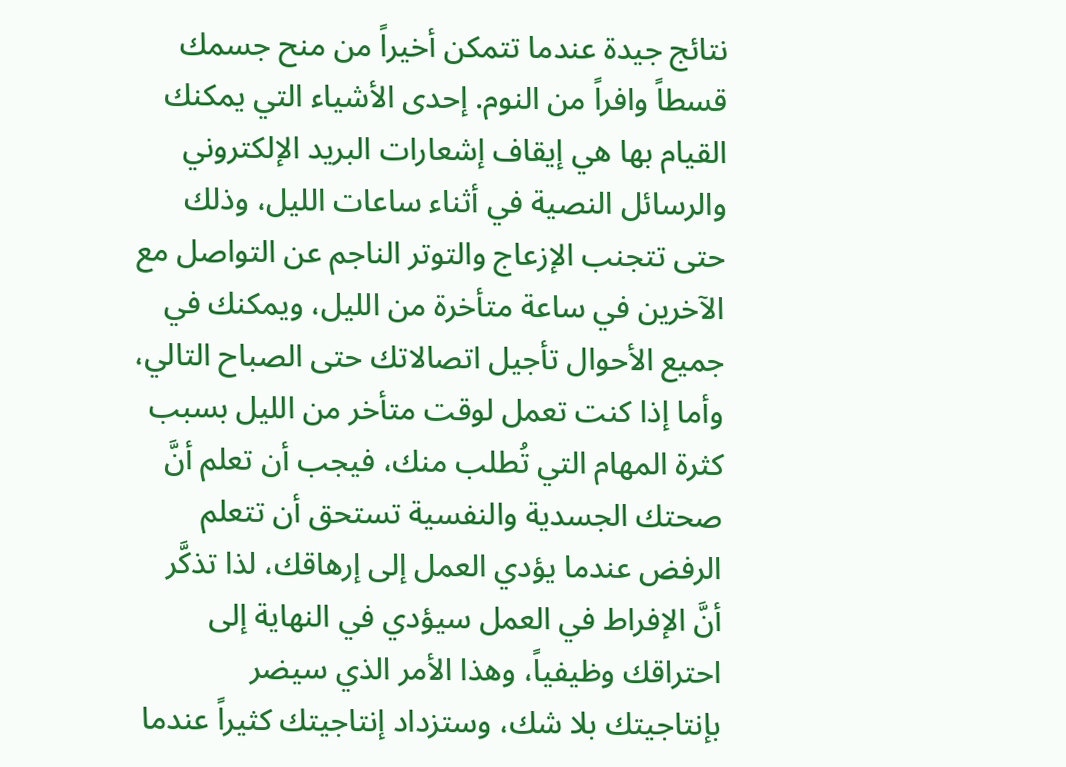نتائج جيدة عندما تتمكن أخيراً من منح جسمك قسطاً وافراً من النوم. إحدى الأشياء التي يمكنك القيام بها هي إيقاف إشعارات البريد الإلكتروني والرسائل النصية في أثناء ساعات الليل، وذلك حتى تتجنب الإزعاج والتوتر الناجم عن التواصل مع الآخرين في ساعة متأخرة من الليل، ويمكنك في جميع الأحوال تأجيل اتصالاتك حتى الصباح التالي، وأما إذا كنت تعمل لوقت متأخر من الليل بسبب كثرة المهام التي تُطلب منك، فيجب أن تعلم أنَّ صحتك الجسدية والنفسية تستحق أن تتعلم الرفض عندما يؤدي العمل إلى إرهاقك، لذا تذكَّر أنَّ الإفراط في العمل سيؤدي في النهاية إلى احتراقك وظيفياً، وهذا الأمر الذي سيضر بإنتاجيتك بلا شك، وستزداد إنتاجيتك كثيراً عندما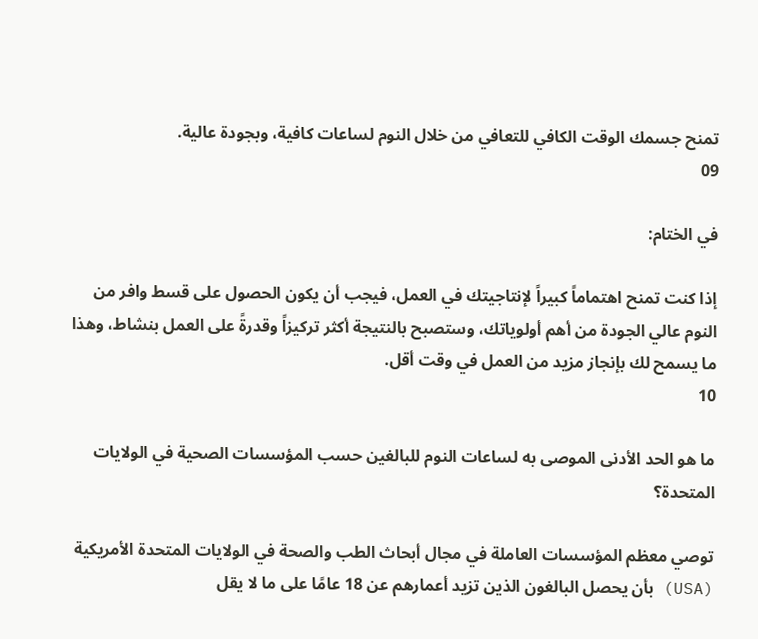تمنح جسمك الوقت الكافي للتعافي من خلال النوم لساعات كافية، وبجودة عالية.
09

في الختام:

إذا كنت تمنح اهتماماً كبيراً لإنتاجيتك في العمل، فيجب أن يكون الحصول على قسط وافر من النوم عالي الجودة من أهم أولوياتك، وستصبح بالنتيجة أكثر تركيزاً وقدرةً على العمل بنشاط، وهذا ما يسمح لك بإنجاز مزيد من العمل في وقت أقل.
10

ما هو الحد الأدنى الموصى به لساعات النوم للبالغين حسب المؤسسات الصحية في الولايات المتحدة؟

توصي معظم المؤسسات العاملة في مجال أبحاث الطب والصحة في الولايات المتحدة الأمريكية (USA) بأن يحصل البالغون الذين تزيد أعمارهم عن 18 عامًا على ما لا يقل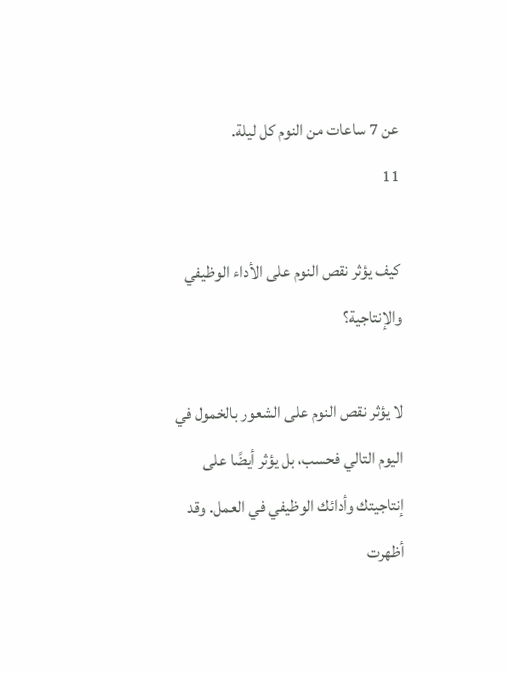عن 7 ساعات من النوم كل ليلة.
11

كيف يؤثر نقص النوم على الأداء الوظيفي والإنتاجية؟

لا يؤثر نقص النوم على الشعور بالخمول في اليوم التالي فحسب، بل يؤثر أيضًا على إنتاجيتك وأدائك الوظيفي في العمل. وقد أظهرت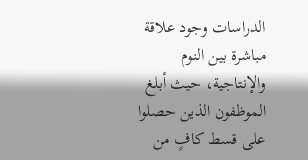الدراسات وجود علاقة مباشرة بين النوم والإنتاجية، حيث أبلغ الموظفون الذين حصلوا على قسط كافٍ من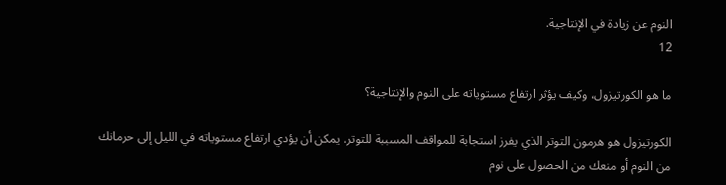النوم عن زيادة في الإنتاجية.
12

ما هو الكورتيزول، وكيف يؤثر ارتفاع مستوياته على النوم والإنتاجية؟

الكورتيزول هو هرمون التوتر الذي يفرز استجابة للمواقف المسببة للتوتر. يمكن أن يؤدي ارتفاع مستوياته في الليل إلى حرمانك من النوم أو منعك من الحصول على نوم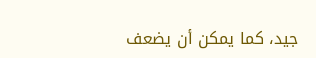جيد، كما يمكن أن يضعف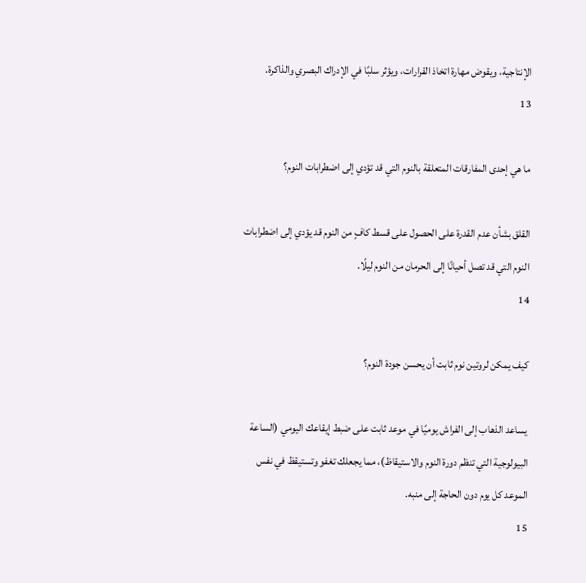الإنتاجية، ويقوض مهارة اتخاذ القرارات، ويؤثر سلبًا في الإدراك البصري والذاكرة.
13

ما هي إحدى المفارقات المتعلقة بالنوم التي قد تؤدي إلى اضطرابات النوم؟

القلق بشأن عدم القدرة على الحصول على قسط كافٍ من النوم قد يؤدي إلى اضطرابات النوم التي قد تصل أحيانًا إلى الحرمان من النوم ليلًا.
14

كيف يمكن لروتين نوم ثابت أن يحسن جودة النوم؟

يساعد الذهاب إلى الفراش يوميًا في موعد ثابت على ضبط إيقاعك اليومي (الساعة البيولوجية التي تنظم دورة النوم والاستيقاظ)، مما يجعلك تغفو وتستيقظ في نفس الموعد كل يوم دون الحاجة إلى منبه.
15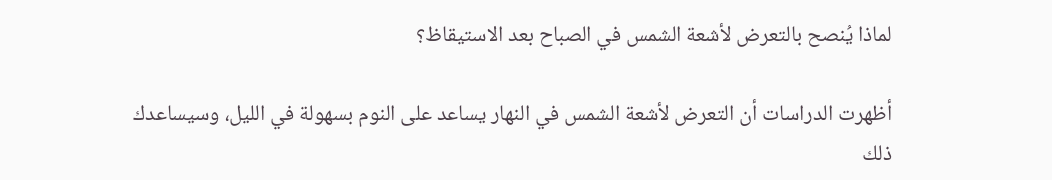لماذا يُنصح بالتعرض لأشعة الشمس في الصباح بعد الاستيقاظ؟

أظهرت الدراسات أن التعرض لأشعة الشمس في النهار يساعد على النوم بسهولة في الليل، وسيساعدك ذلك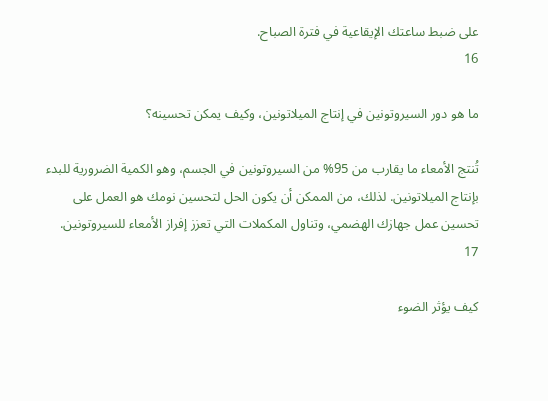على ضبط ساعتك الإيقاعية في فترة الصباح.
16

ما هو دور السيروتونين في إنتاج الميلاتونين، وكيف يمكن تحسينه؟

تُنتج الأمعاء ما يقارب من 95% من السيروتونين في الجسم، وهو الكمية الضرورية للبدء بإنتاج الميلاتونين. لذلك، من الممكن أن يكون الحل لتحسين نومك هو العمل على تحسين عمل جهازك الهضمي، وتناول المكملات التي تعزز إفراز الأمعاء للسيروتونين.
17

كيف يؤثر الضوء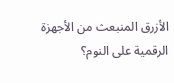الأزرق المنبعث من الأجهزة الرقمية على النوم؟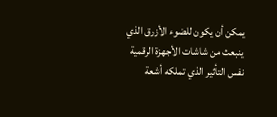يمكن أن يكون للضوء الأزرق الذي ينبعث من شاشات الأجهزة الرقمية نفس التأثير الذي تملكه أشعة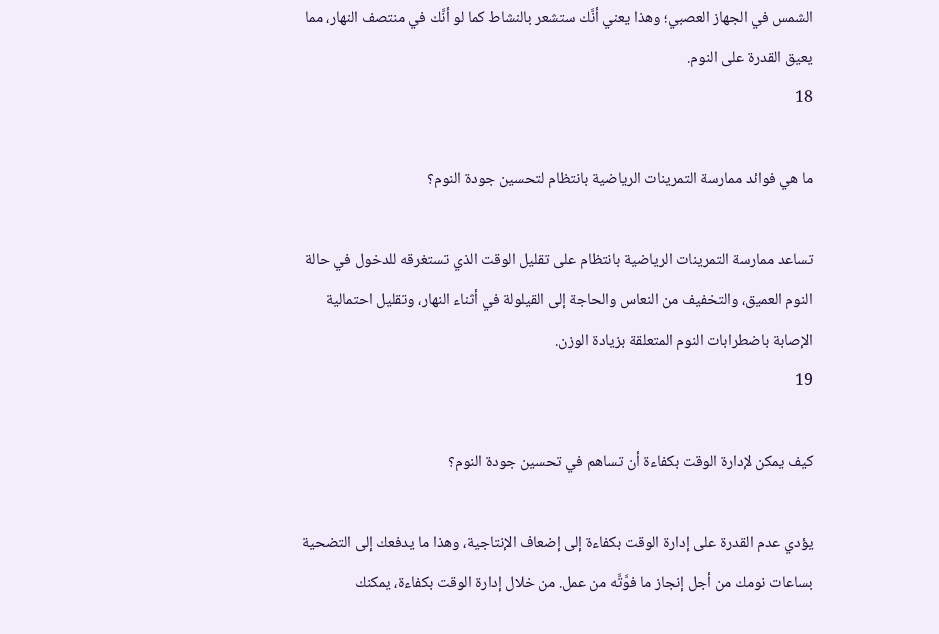الشمس في الجهاز العصبي؛ وهذا يعني أنَّك ستشعر بالنشاط كما لو أنَّك في منتصف النهار، مما يعيق القدرة على النوم.
18

ما هي فوائد ممارسة التمرينات الرياضية بانتظام لتحسين جودة النوم؟

تساعد ممارسة التمرينات الرياضية بانتظام على تقليل الوقت الذي تستغرقه للدخول في حالة النوم العميق، والتخفيف من النعاس والحاجة إلى القيلولة في أثناء النهار، وتقليل احتمالية الإصابة باضطرابات النوم المتعلقة بزيادة الوزن.
19

كيف يمكن لإدارة الوقت بكفاءة أن تساهم في تحسين جودة النوم؟

يؤدي عدم القدرة على إدارة الوقت بكفاءة إلى إضعاف الإنتاجية، وهذا ما يدفعك إلى التضحية بساعات نومك من أجل إنجاز ما فوَّتَّه من عمل. من خلال إدارة الوقت بكفاءة، يمكنك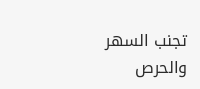تجنب السهر والحرص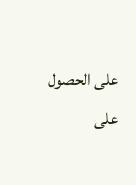على الحصول على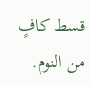قسط كافٍ من النوم.